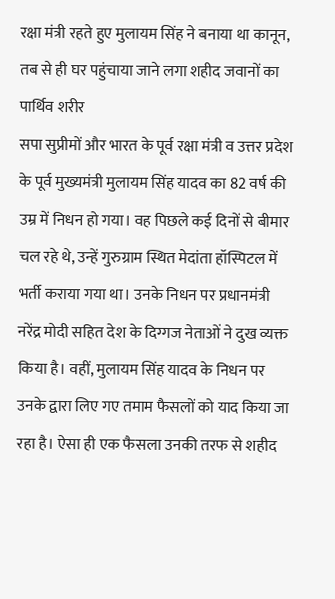रक्षा मंत्री रहते हुए मुलायम सिंह ने बनाया था कानून, तब से ही घर पहुंचाया जाने लगा शहीद जवानों का पार्थिव शरीर
सपा सुप्रीमों और भारत के पूर्व रक्षा मंत्री व उत्तर प्रदेश के पूर्व मुख्यमंत्री मुलायम सिंह यादव का 82 वर्ष की उम्र में निधन हो गया। वह पिछले कई दिनों से बीमार चल रहे थे, उन्हें गुरुग्राम स्थित मेदांता हॉस्पिटल में भर्ती कराया गया था। उनके निधन पर प्रधानमंत्री नरेंद्र मोदी सहित देश के दिग्गज नेताओं ने दुख व्यक्त किया है। वहीं, मुलायम सिंह यादव के निधन पर उनके द्वारा लिए गए तमाम फैसलों को याद किया जा रहा है। ऐसा ही एक फैसला उनकी तरफ से शहीद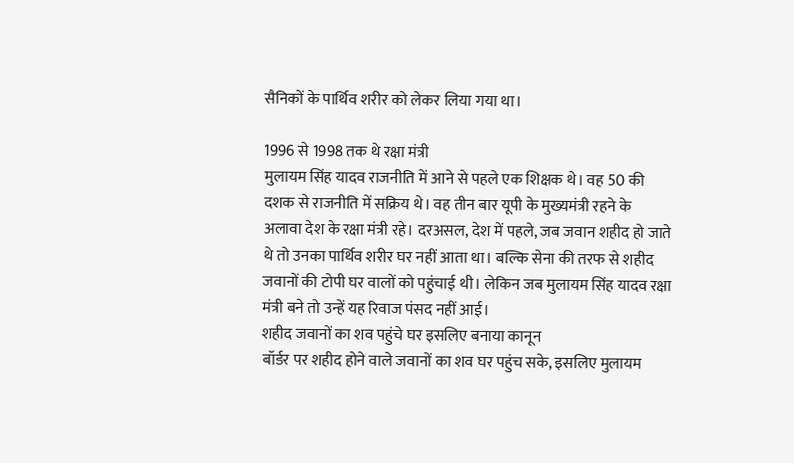सैनिकों के पार्थिव शरीर को लेकर लिया गया था।

1996 से 1998 तक थे रक्षा मंत्री
मुलायम सिंह यादव राजनीति में आने से पहले एक शिक्षक थे। वह 50 की दशक से राजनीति में सक्रिय थे। वह तीन बार यूपी के मुख्यमंत्री रहने के अलावा देश के रक्षा मंत्री रहे। दरअसल, देश में पहले, जब जवान शहीद हो जाते थे तो उनका पार्थिव शरीर घर नहीं आता था। बल्कि सेना की तरफ से शहीद जवानों की टोपी घर वालों को पहुंचाई थी। लेकिन जब मुलायम सिंह यादव रक्षा मंत्री बने तो उन्हें यह रिवाज पंसद नहीं आई।
शहीद जवानों का शव पहुंचे घर इसलिए बनाया कानून
बॉर्डर पर शहीद होने वाले जवानों का शव घर पहुंच सके, इसलिए मुलायम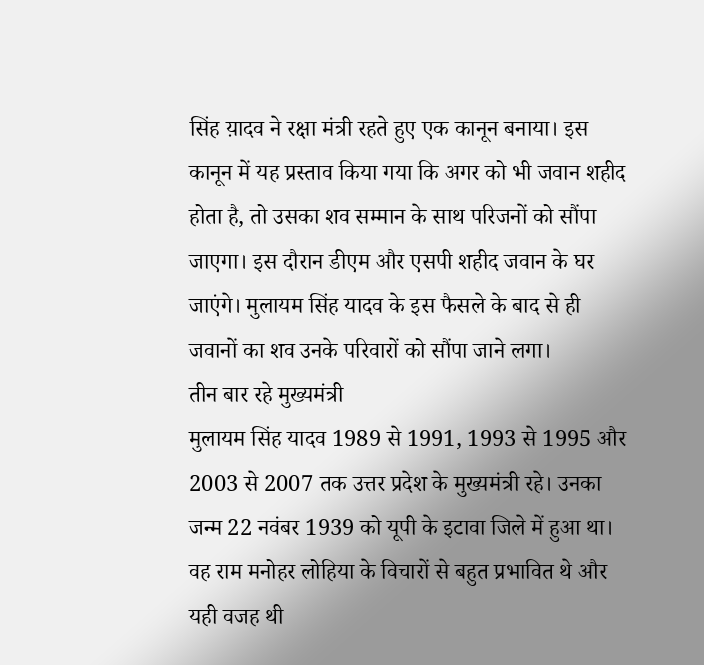सिंह य़ादव ने रक्षा मंत्री रहते हुए एक कानून बनाया। इस कानून में यह प्रस्ताव किया गया कि अगर को भी जवान शहीद होता है, तो उसका शव सम्मान के साथ परिजनों को सौंपा जाएगा। इस दौरान डीएम और एसपी शहीद जवान के घर जाएंगे। मुलायम सिंह यादव के इस फैसले के बाद से ही जवानों का शव उनके परिवारों को सौंपा जाने लगा।
तीन बार रहे मुख्यमंत्री
मुलायम सिंह यादव 1989 से 1991, 1993 से 1995 और 2003 से 2007 तक उत्तर प्रदेश के मुख्यमंत्री रहे। उनका जन्म 22 नवंबर 1939 को यूपी के इटावा जिले में हुआ था। वह राम मनोहर लोहिया के विचारों से बहुत प्रभावित थे और यही वजह थी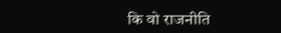कि वो राजनीति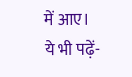में आए।
ये भी पढ़ें-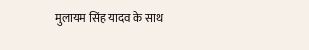मुलायम सिंह यादव के साथ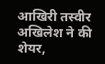आखिरी तस्वीर अखिलेश ने की शेयर,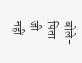बोले- पिता जी नहीं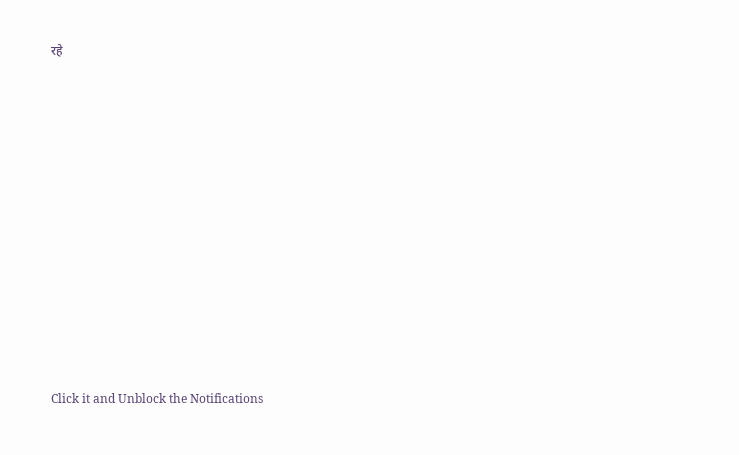रहे












Click it and Unblock the Notifications